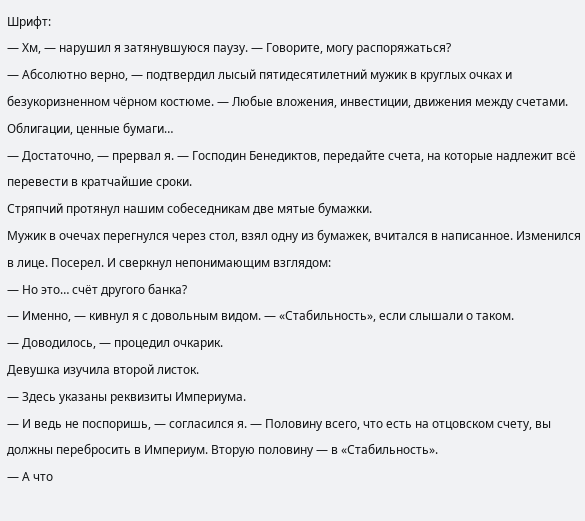Шрифт:
— Хм, — нарушил я затянувшуюся паузу. — Говорите, могу распоряжаться?
— Абсолютно верно, — подтвердил лысый пятидесятилетний мужик в круглых очках и безукоризненном чёрном костюме. — Любые вложения, инвестиции, движения между счетами. Облигации, ценные бумаги…
— Достаточно, — прервал я. — Господин Бенедиктов, передайте счета, на которые надлежит всё перевести в кратчайшие сроки.
Стряпчий протянул нашим собеседникам две мятые бумажки.
Мужик в очечах перегнулся через стол, взял одну из бумажек, вчитался в написанное. Изменился в лице. Посерел. И сверкнул непонимающим взглядом:
— Но это… счёт другого банка?
— Именно, — кивнул я с довольным видом. — «Стабильность», если слышали о таком.
— Доводилось, — процедил очкарик.
Девушка изучила второй листок.
— Здесь указаны реквизиты Империума.
— И ведь не поспоришь, — согласился я. — Половину всего, что есть на отцовском счету, вы должны перебросить в Империум. Вторую половину — в «Стабильность».
— А что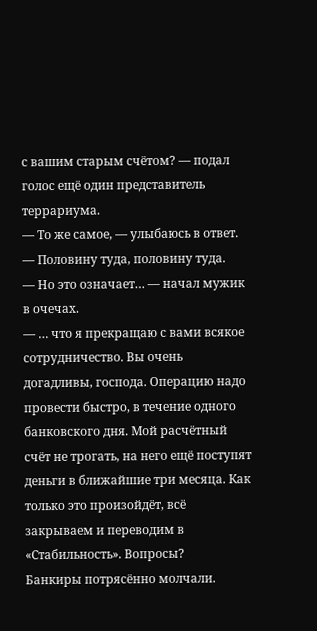с вашим старым счётом? — подал голос ещё один представитель террариума.
— То же самое, — улыбаюсь в ответ. — Половину туда, половину туда.
— Но это означает… — начал мужик в очечах.
— … что я прекращаю с вами всякое сотрудничество. Вы очень догадливы, господа. Операцию надо провести быстро, в течение одного банковского дня. Мой расчётный счёт не трогать, на него ещё поступят деньги в ближайшие три месяца. Как только это произойдёт, всё закрываем и переводим в «Стабильность». Вопросы?
Банкиры потрясённо молчали.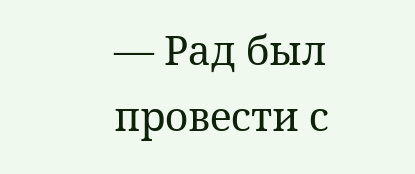— Рад был провести с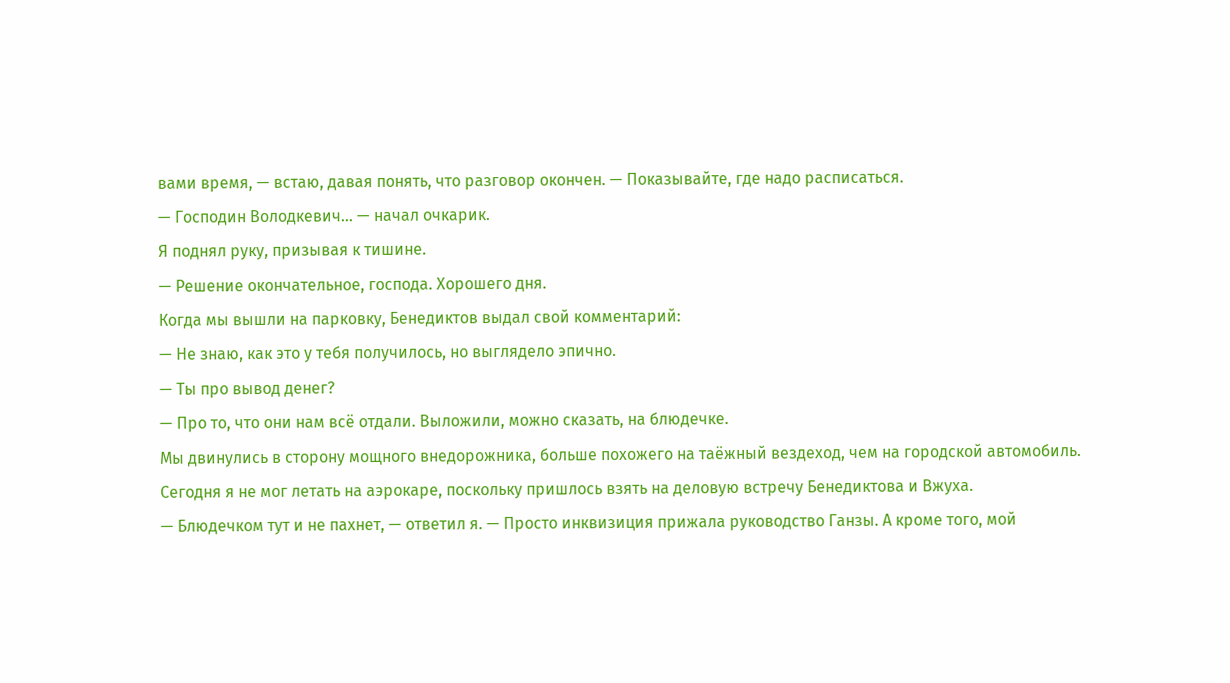вами время, — встаю, давая понять, что разговор окончен. — Показывайте, где надо расписаться.
— Господин Володкевич… — начал очкарик.
Я поднял руку, призывая к тишине.
— Решение окончательное, господа. Хорошего дня.
Когда мы вышли на парковку, Бенедиктов выдал свой комментарий:
— Не знаю, как это у тебя получилось, но выглядело эпично.
— Ты про вывод денег?
— Про то, что они нам всё отдали. Выложили, можно сказать, на блюдечке.
Мы двинулись в сторону мощного внедорожника, больше похожего на таёжный вездеход, чем на городской автомобиль. Сегодня я не мог летать на аэрокаре, поскольку пришлось взять на деловую встречу Бенедиктова и Вжуха.
— Блюдечком тут и не пахнет, — ответил я. — Просто инквизиция прижала руководство Ганзы. А кроме того, мой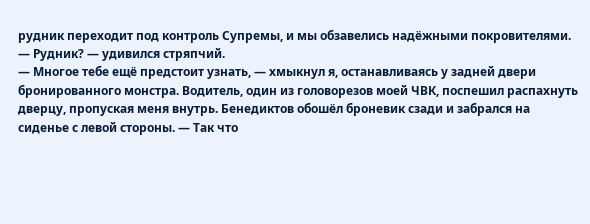рудник переходит под контроль Супремы, и мы обзавелись надёжными покровителями.
— Рудник? — удивился стряпчий.
— Многое тебе ещё предстоит узнать, — хмыкнул я, останавливаясь у задней двери бронированного монстра. Водитель, один из головорезов моей ЧВК, поспешил распахнуть дверцу, пропуская меня внутрь. Бенедиктов обошёл броневик сзади и забрался на сиденье с левой стороны. — Так что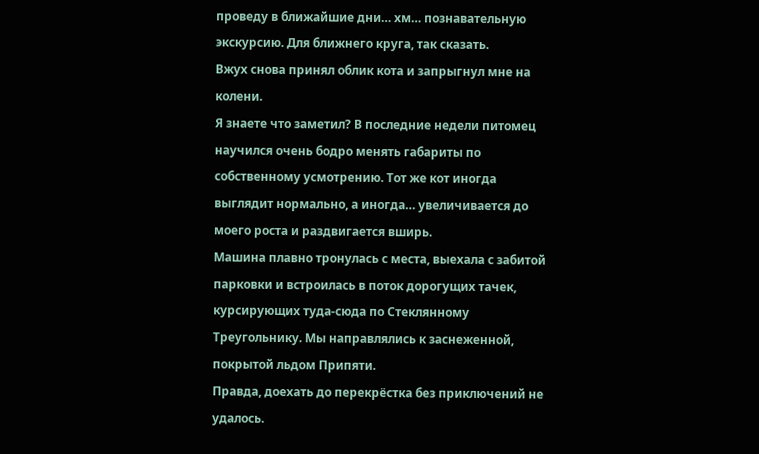проведу в ближайшие дни… хм… познавательную экскурсию. Для ближнего круга, так сказать.
Вжух снова принял облик кота и запрыгнул мне на колени.
Я знаете что заметил? В последние недели питомец научился очень бодро менять габариты по собственному усмотрению. Тот же кот иногда выглядит нормально, а иногда… увеличивается до моего роста и раздвигается вширь.
Машина плавно тронулась с места, выехала с забитой парковки и встроилась в поток дорогущих тачек, курсирующих туда-сюда по Стеклянному Треугольнику. Мы направлялись к заснеженной, покрытой льдом Припяти.
Правда, доехать до перекрёстка без приключений не удалось.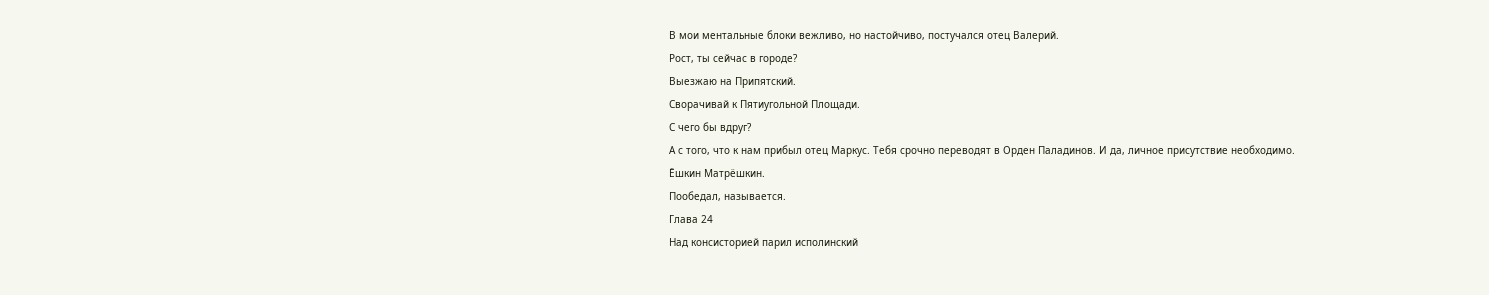В мои ментальные блоки вежливо, но настойчиво, постучался отец Валерий.
Рост, ты сейчас в городе?
Выезжаю на Припятский.
Сворачивай к Пятиугольной Площади.
С чего бы вдруг?
А с того, что к нам прибыл отец Маркус. Тебя срочно переводят в Орден Паладинов. И да, личное присутствие необходимо.
Ёшкин Матрёшкин.
Пообедал, называется.
Глава 24
Над консисторией парил исполинский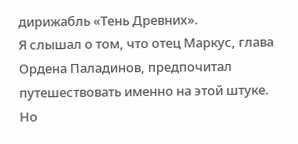дирижабль «Тень Древних».
Я слышал о том, что отец Маркус, глава Ордена Паладинов, предпочитал путешествовать именно на этой штуке. Но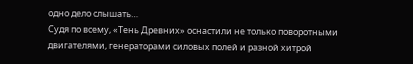одно дело слышать…
Судя по всему, «Тень Древних» оснастили не только поворотными двигателями, генераторами силовых полей и разной хитрой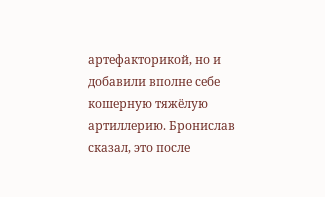артефакторикой, но и добавили вполне себе кошерную тяжёлую артиллерию. Бронислав сказал, это после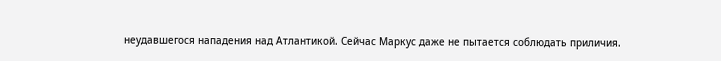неудавшегося нападения над Атлантикой. Сейчас Маркус даже не пытается соблюдать приличия.